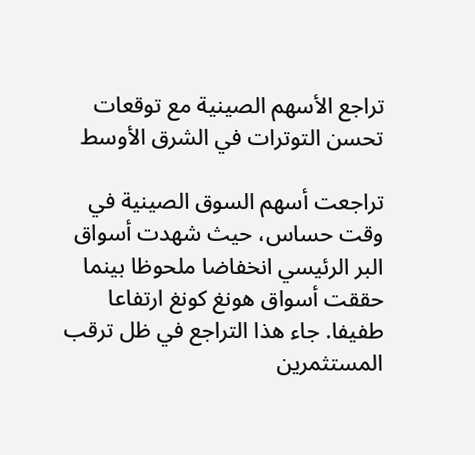تراجع الأسهم الصينية مع توقعات تحسن التوترات في الشرق الأوسط

تراجعت أسهم السوق الصينية في وقت حساس، حيث شهدت أسواق البر الرئيسي انخفاضا ملحوظا بينما حققت أسواق هونغ كونغ ارتفاعا طفيفا. جاء هذا التراجع في ظل ترقب المستثمرين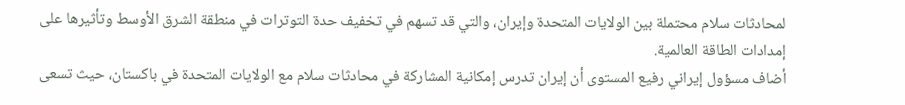لمحادثات سلام محتملة بين الولايات المتحدة وإيران، والتي قد تسهم في تخفيف حدة التوترات في منطقة الشرق الأوسط وتأثيرها على إمدادات الطاقة العالمية.
أضاف مسؤول إيراني رفيع المستوى أن إيران تدرس إمكانية المشاركة في محادثات سلام مع الولايات المتحدة في باكستان، حيث تسعى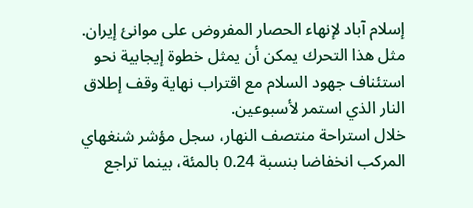إسلام آباد لإنهاء الحصار المفروض على موانئ إيران. مثل هذا التحرك يمكن أن يمثل خطوة إيجابية نحو استئناف جهود السلام مع اقتراب نهاية وقف إطلاق النار الذي استمر لأسبوعين.
خلال استراحة منتصف النهار، سجل مؤشر شنغهاي المركب انخفاضا بنسبة 0.24 بالمئة، بينما تراجع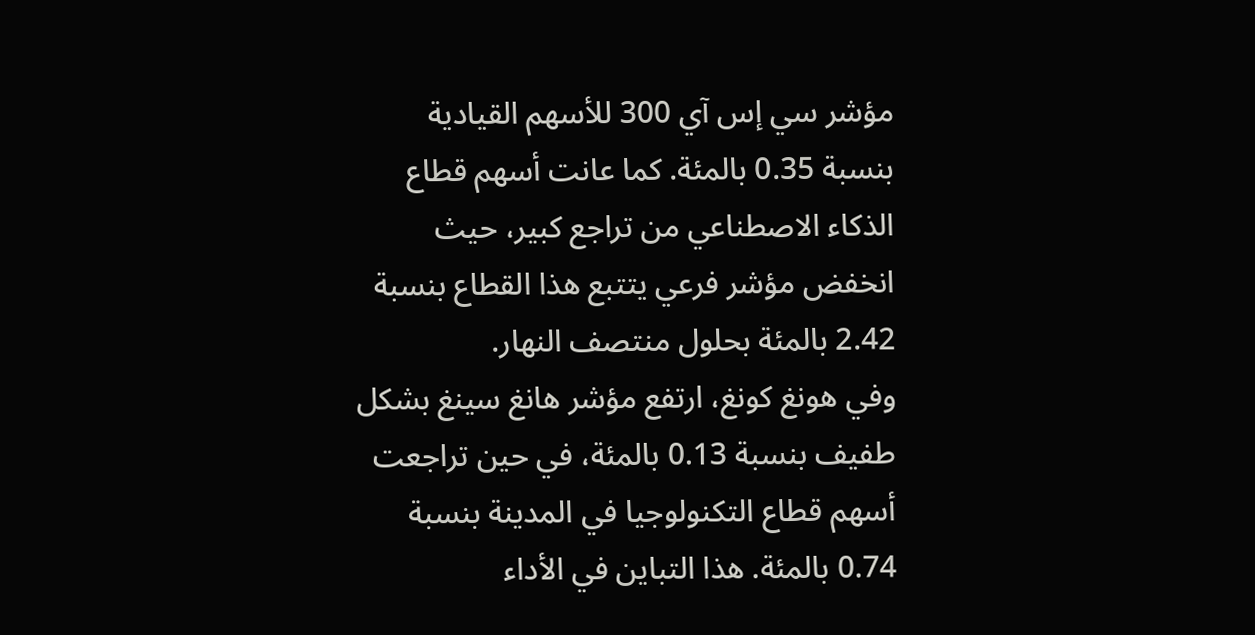مؤشر سي إس آي 300 للأسهم القيادية بنسبة 0.35 بالمئة. كما عانت أسهم قطاع الذكاء الاصطناعي من تراجع كبير، حيث انخفض مؤشر فرعي يتتبع هذا القطاع بنسبة 2.42 بالمئة بحلول منتصف النهار.
وفي هونغ كونغ، ارتفع مؤشر هانغ سينغ بشكل طفيف بنسبة 0.13 بالمئة، في حين تراجعت أسهم قطاع التكنولوجيا في المدينة بنسبة 0.74 بالمئة. هذا التباين في الأداء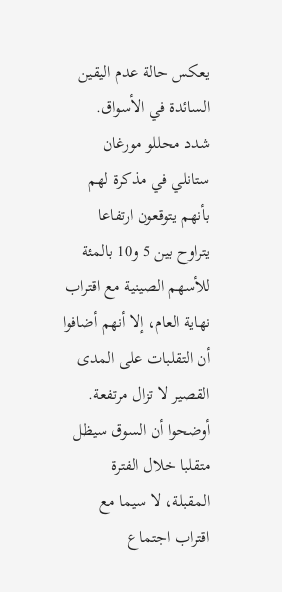يعكس حالة عدم اليقين السائدة في الأسواق.
شدد محللو مورغان ستانلي في مذكرة لهم بأنهم يتوقعون ارتفاعا يتراوح بين 5 و10 بالمئة للأسهم الصينية مع اقتراب نهاية العام، إلا أنهم أضافوا أن التقلبات على المدى القصير لا تزال مرتفعة. أوضحوا أن السوق سيظل متقلبا خلال الفترة المقبلة، لا سيما مع اقتراب اجتماع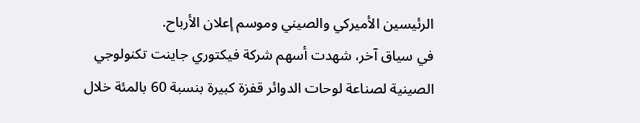الرئيسين الأميركي والصيني وموسم إعلان الأرباح.
في سياق آخر، شهدت أسهم شركة فيكتوري جاينت تكنولوجي الصينية لصناعة لوحات الدوائر قفزة كبيرة بنسبة 60 بالمئة خلال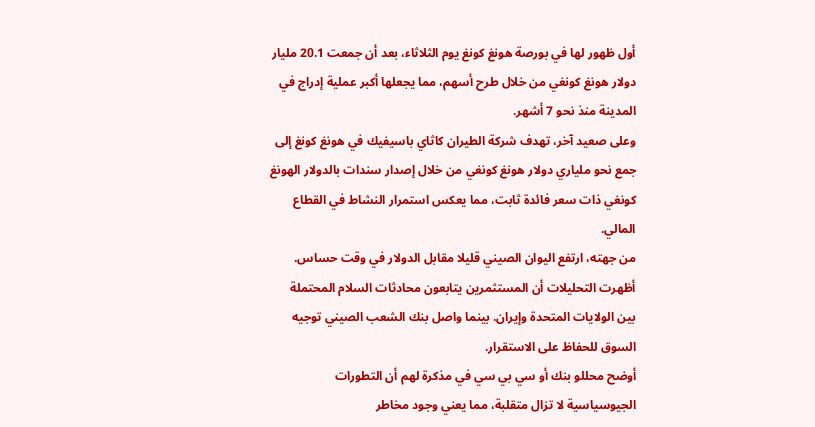أول ظهور لها في بورصة هونغ كونغ يوم الثلاثاء، بعد أن جمعت 20.1 مليار دولار هونغ كونغي من خلال طرح أسهم، مما يجعلها أكبر عملية إدراج في المدينة منذ نحو 7 أشهر.
وعلى صعيد آخر، تهدف شركة الطيران كاثاي باسيفيك في هونغ كونغ إلى جمع نحو ملياري دولار هونغ كونغي من خلال إصدار سندات بالدولار الهونغ كونغي ذات سعر فائدة ثابت، مما يعكس استمرار النشاط في القطاع المالي.
من جهته، ارتفع اليوان الصيني قليلا مقابل الدولار في وقت حساس. أظهرت التحليلات أن المستثمرين يتابعون محادثات السلام المحتملة بين الولايات المتحدة وإيران. بينما واصل بنك الشعب الصيني توجيه السوق للحفاظ على الاستقرار.
أوضح محللو بنك أو سي بي سي في مذكرة لهم أن التطورات الجيوسياسية لا تزال متقلبة، مما يعني وجود مخاطر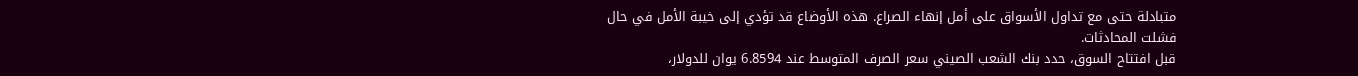متبادلة حتى مع تداول الأسواق على أمل إنهاء الصراع. هذه الأوضاع قد تؤدي إلى خيبة الأمل في حال فشلت المحادثات.
قبل افتتاح السوق، حدد بنك الشعب الصيني سعر الصرف المتوسط عند 6.8594 يوان للدولار،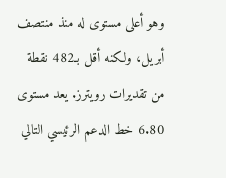وهو أعلى مستوى له منذ منتصف أبريل، ولكنه أقل بـ482 نقطة من تقديرات رويترز. يعد مستوى 6.80 خط الدعم الرئيسي التالي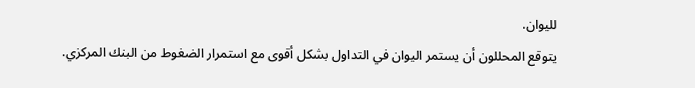لليوان.
يتوقع المحللون أن يستمر اليوان في التداول بشكل أقوى مع استمرار الضغوط من البنك المركزي.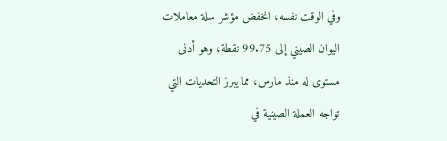وفي الوقت نفسه، انخفض مؤشر سلة معاملات اليوان الصيني إلى 99.75 نقطة، وهو أدنى مستوى له منذ مارس، مما يبرز التحديات التي تواجه العملة الصينية في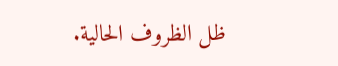ظل الظروف الحالية.